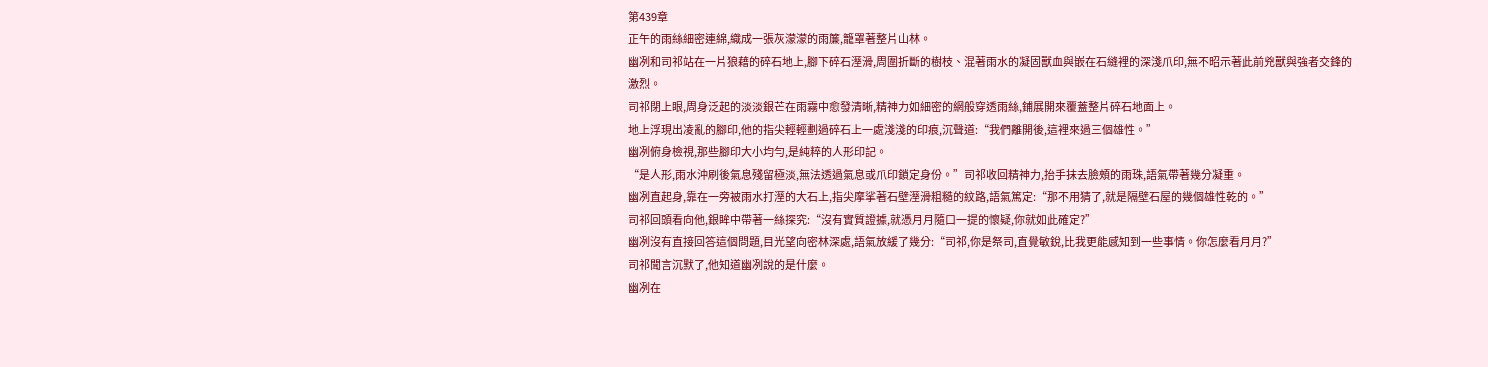第439章
正午的雨絲細密連綿,織成一張灰濛濛的雨簾,籠罩著整片山林。
幽冽和司祁站在一片狼藉的碎石地上,腳下碎石溼滑,周圍折斷的樹枝、混著雨水的凝固獸血與嵌在石縫裡的深淺爪印,無不昭示著此前兇獸與強者交鋒的激烈。
司祁閉上眼,周身泛起的淡淡銀芒在雨霧中愈發清晰,精神力如細密的網般穿透雨絲,鋪展開來覆蓋整片碎石地面上。
地上浮現出凌亂的腳印,他的指尖輕輕劃過碎石上一處淺淺的印痕,沉聲道:“我們離開後,這裡來過三個雄性。”
幽冽俯身檢視,那些腳印大小均勻,是純粹的人形印記。
“是人形,雨水沖刷後氣息殘留極淡,無法透過氣息或爪印鎖定身份。”司祁收回精神力,抬手抹去臉頰的雨珠,語氣帶著幾分凝重。
幽冽直起身,靠在一旁被雨水打溼的大石上,指尖摩挲著石壁溼滑粗糙的紋路,語氣篤定:“那不用猜了,就是隔壁石屋的幾個雄性乾的。”
司祁回頭看向他,銀眸中帶著一絲探究:“沒有實質證據,就憑月月隨口一提的懷疑,你就如此確定?”
幽冽沒有直接回答這個問題,目光望向密林深處,語氣放緩了幾分:“司祁,你是祭司,直覺敏銳,比我更能感知到一些事情。你怎麼看月月?”
司祁聞言沉默了,他知道幽冽說的是什麼。
幽冽在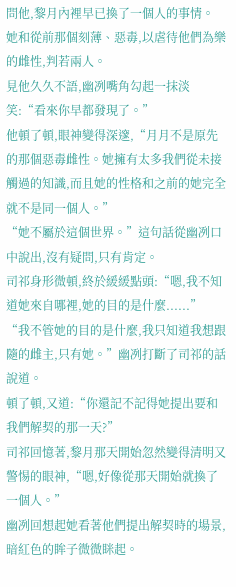問他,黎月內裡早已換了一個人的事情。
她和從前那個刻薄、惡毒,以虐待他們為樂的雌性,判若兩人。
見他久久不語,幽冽嘴角勾起一抹淡笑:“看來你早都發現了。”
他頓了頓,眼神變得深邃,“月月不是原先的那個惡毒雌性。她擁有太多我們從未接觸過的知識,而且她的性格和之前的她完全就不是同一個人。”
“她不屬於這個世界。”這句話從幽冽口中說出,沒有疑問,只有肯定。
司祁身形微頓,終於緩緩點頭:“嗯,我不知道她來自哪裡,她的目的是什麼......”
“我不管她的目的是什麼,我只知道我想跟隨的雌主,只有她。”幽冽打斷了司祁的話說道。
頓了頓,又道:“你還記不記得她提出要和我們解契的那一天?”
司祁回憶著,黎月那天開始忽然變得清明又警惕的眼神,“嗯,好像從那天開始就換了一個人。”
幽冽回想起她看著他們提出解契時的場景,暗紅色的眸子微微眯起。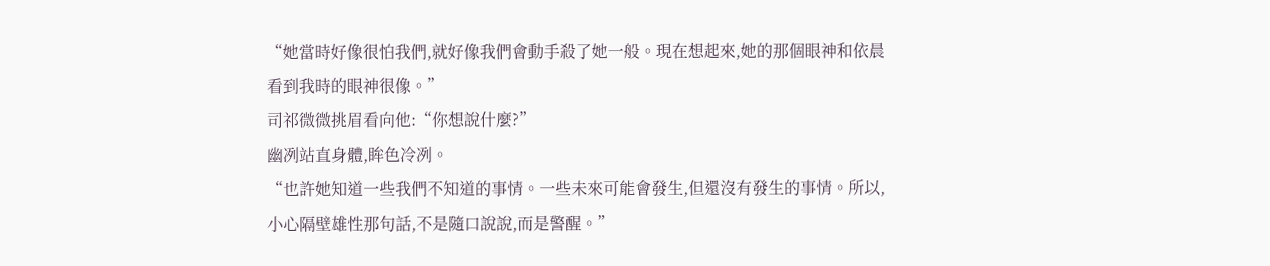“她當時好像很怕我們,就好像我們會動手殺了她一般。現在想起來,她的那個眼神和依晨看到我時的眼神很像。”
司祁微微挑眉看向他:“你想說什麼?”
幽冽站直身體,眸色冷冽。
“也許她知道一些我們不知道的事情。一些未來可能會發生,但還沒有發生的事情。所以,小心隔壁雄性那句話,不是隨口說說,而是警醒。”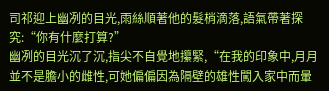司祁迎上幽冽的目光,雨絲順著他的髮梢滴落,語氣帶著探究:“你有什麼打算?”
幽冽的目光沉了沉,指尖不自覺地攥緊,“在我的印象中,月月並不是膽小的雌性,可她偏偏因為隔壁的雄性闖入家中而暈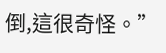倒,這很奇怪。”